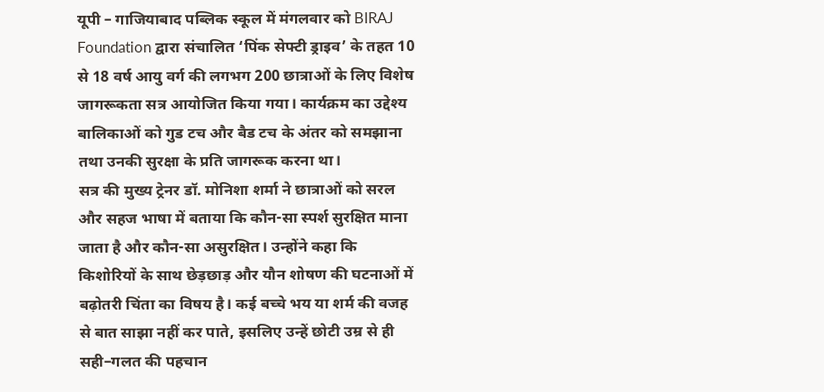यूपी – गाजियाबाद पब्लिक स्कूल में मंगलवार को BIRAJ Foundation द्वारा संचालित ‘पिंक सेफ्टी ड्राइव’ के तहत 10 से 18 वर्ष आयु वर्ग की लगभग 200 छात्राओं के लिए विशेष जागरूकता सत्र आयोजित किया गया। कार्यक्रम का उद्देश्य बालिकाओं को गुड टच और बैड टच के अंतर को समझाना तथा उनकी सुरक्षा के प्रति जागरूक करना था।
सत्र की मुख्य ट्रेनर डॉ. मोनिशा शर्मा ने छात्राओं को सरल और सहज भाषा में बताया कि कौन-सा स्पर्श सुरक्षित माना जाता है और कौन-सा असुरक्षित। उन्होंने कहा कि किशोरियों के साथ छेड़छाड़ और यौन शोषण की घटनाओं में बढ़ोतरी चिंता का विषय है। कई बच्चे भय या शर्म की वजह से बात साझा नहीं कर पाते, इसलिए उन्हें छोटी उम्र से ही सही–गलत की पहचान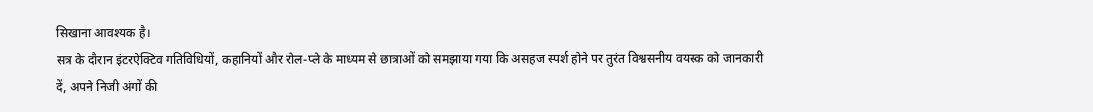सिखाना आवश्यक है।
सत्र के दौरान इंटरऐक्टिव गतिविधियों, कहानियों और रोल-प्ले के माध्यम से छात्राओं को समझाया गया कि असहज स्पर्श होने पर तुरंत विश्वसनीय वयस्क को जानकारी दें, अपने निजी अंगों की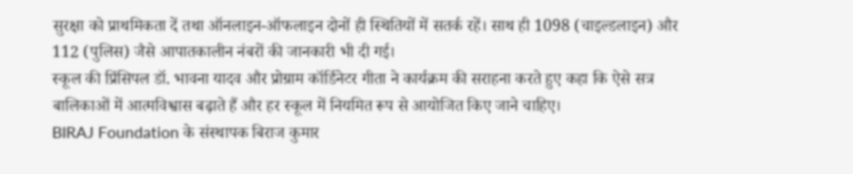सुरक्षा को प्राथमिकता दें तथा ऑनलाइन-ऑफलाइन दोनों ही स्थितियों में सतर्क रहें। साथ ही 1098 (चाइल्डलाइन) और 112 (पुलिस) जैसे आपातकालीन नंबरों की जानकारी भी दी गई।
स्कूल की प्रिंसिपल डॉ. भावना यादव और प्रोग्राम कॉर्डिनेटर गीता ने कार्यक्रम की सराहना करते हुए कहा कि ऐसे सत्र बालिकाओं में आत्मविश्वास बढ़ाते हैं और हर स्कूल में नियमित रूप से आयोजित किए जाने चाहिए।
BIRAJ Foundation के संस्थापक बिराज कुमार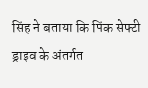सिंह ने बताया कि पिंक सेफ्टी ड्राइव के अंतर्गत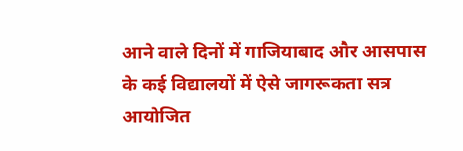आने वाले दिनों में गाजियाबाद और आसपास के कई विद्यालयों में ऐसे जागरूकता सत्र आयोजित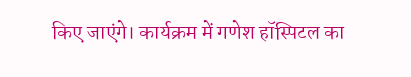किए जाएंगे। कार्यक्रम में गणेश हॉस्पिटल का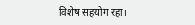विशेष सहयोग रहा।